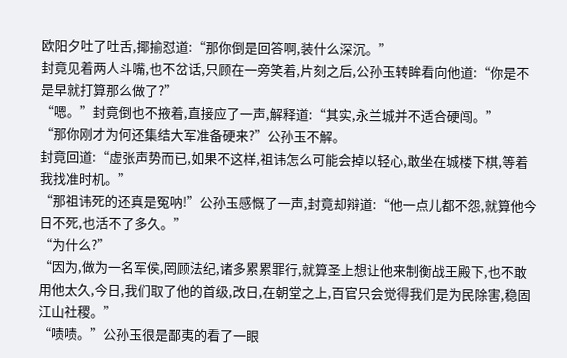欧阳夕吐了吐舌,揶揄怼道:“那你倒是回答啊,装什么深沉。”
封竟见着两人斗嘴,也不岔话,只顾在一旁笑着,片刻之后,公孙玉转眸看向他道:“你是不是早就打算那么做了?”
“嗯。”封竟倒也不掖着,直接应了一声,解释道:“其实,永兰城并不适合硬闯。”
“那你刚才为何还集结大军准备硬来?”公孙玉不解。
封竟回道:“虚张声势而已,如果不这样,祖讳怎么可能会掉以轻心,敢坐在城楼下棋,等着我找准时机。”
“那祖讳死的还真是冤呐!”公孙玉感慨了一声,封竟却辩道:“他一点儿都不怨,就算他今日不死,也活不了多久。”
“为什么?”
“因为,做为一名军侯,罔顾法纪,诸多累累罪行,就算圣上想让他来制衡战王殿下,也不敢用他太久,今日,我们取了他的首级,改日,在朝堂之上,百官只会觉得我们是为民除害,稳固江山社稷。”
“啧啧。”公孙玉很是鄙夷的看了一眼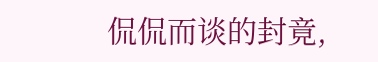侃侃而谈的封竟,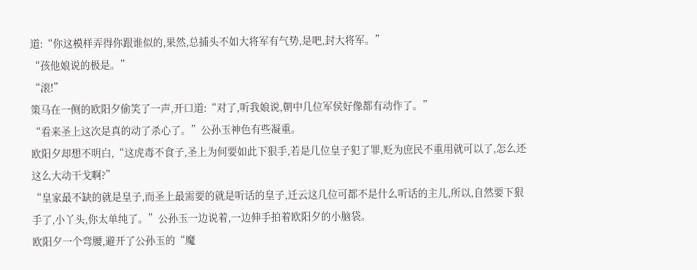道:“你这模样弄得你跟谁似的,果然,总捕头不如大将军有气势,是吧,封大将军。”
“孩他娘说的极是。”
“滚!”
策马在一侧的欧阳夕偷笑了一声,开口道:“对了,听我娘说,朝中几位军侯好像都有动作了。”
“看来圣上这次是真的动了杀心了。”公孙玉神色有些凝重。
欧阳夕却想不明白,“这虎毒不食子,圣上为何要如此下狠手,若是几位皇子犯了罪,贬为庶民不重用就可以了,怎么还这么大动干戈啊?”
“皇家最不缺的就是皇子,而圣上最需要的就是听话的皇子,迁云这几位可都不是什么听话的主儿,所以,自然要下狠手了,小丫头,你太单纯了。”公孙玉一边说着,一边伸手拍着欧阳夕的小脑袋。
欧阳夕一个弯腰,避开了公孙玉的“魔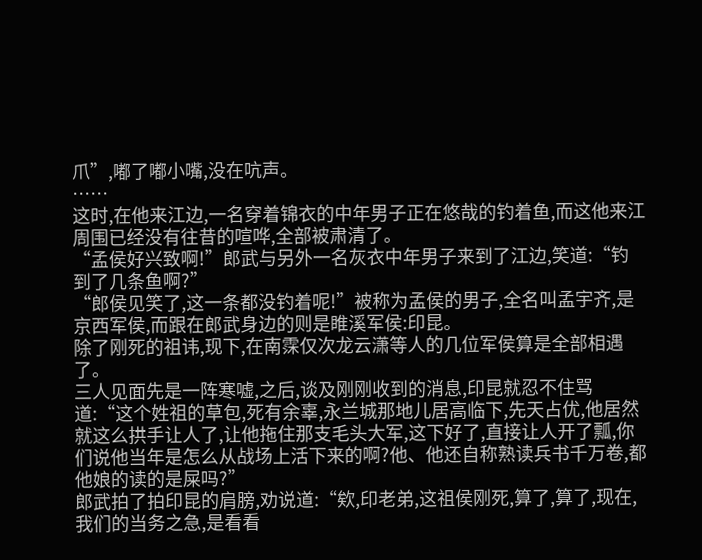爪”,嘟了嘟小嘴,没在吭声。
……
这时,在他来江边,一名穿着锦衣的中年男子正在悠哉的钓着鱼,而这他来江周围已经没有往昔的喧哗,全部被肃清了。
“孟侯好兴致啊!”郎武与另外一名灰衣中年男子来到了江边,笑道:“钓到了几条鱼啊?”
“郎侯见笑了,这一条都没钓着呢!”被称为孟侯的男子,全名叫孟宇齐,是京西军侯,而跟在郎武身边的则是睢溪军侯:印昆。
除了刚死的祖讳,现下,在南霂仅次龙云潇等人的几位军侯算是全部相遇了。
三人见面先是一阵寒嘘,之后,谈及刚刚收到的消息,印昆就忍不住骂道:“这个姓祖的草包,死有余辜,永兰城那地儿居高临下,先天占优,他居然就这么拱手让人了,让他拖住那支毛头大军,这下好了,直接让人开了瓢,你们说他当年是怎么从战场上活下来的啊?他、他还自称熟读兵书千万卷,都他娘的读的是屎吗?”
郎武拍了拍印昆的肩膀,劝说道:“欸,印老弟,这祖侯刚死,算了,算了,现在,我们的当务之急,是看看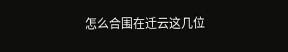怎么合围在迁云这几位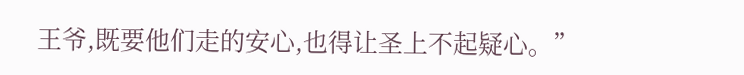王爷,既要他们走的安心,也得让圣上不起疑心。”